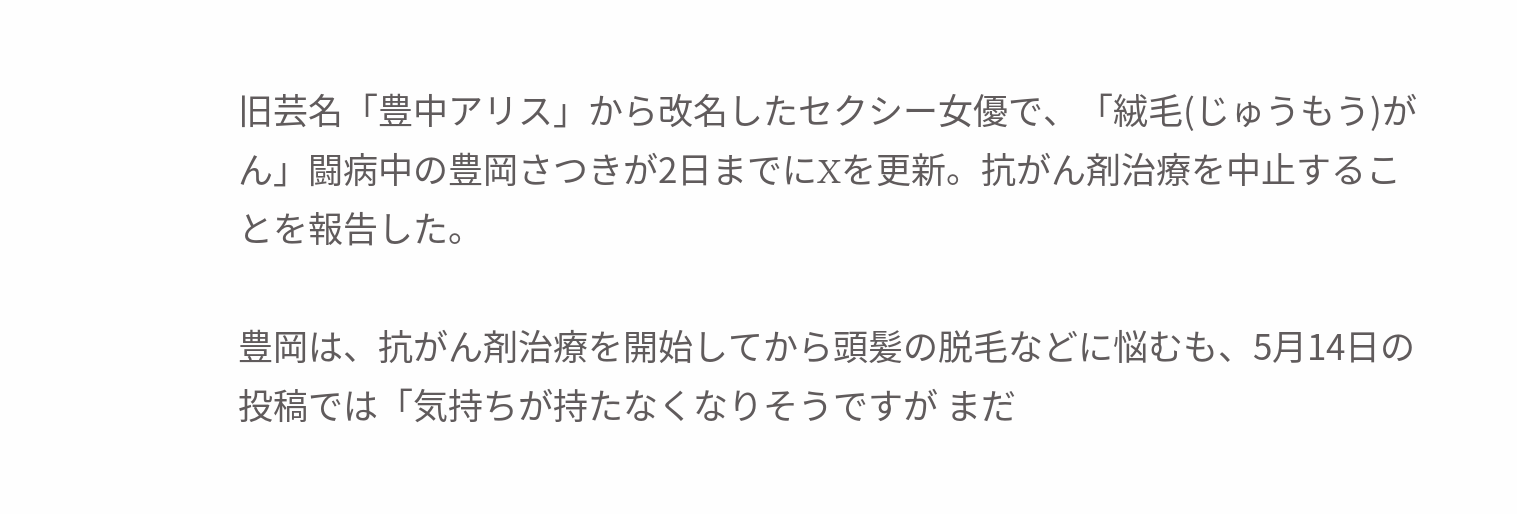旧芸名「豊中アリス」から改名したセクシー女優で、「絨毛(じゅうもう)がん」闘病中の豊岡さつきが2日までにXを更新。抗がん剤治療を中止することを報告した。

豊岡は、抗がん剤治療を開始してから頭髪の脱毛などに悩むも、5月14日の投稿では「気持ちが持たなくなりそうですが まだ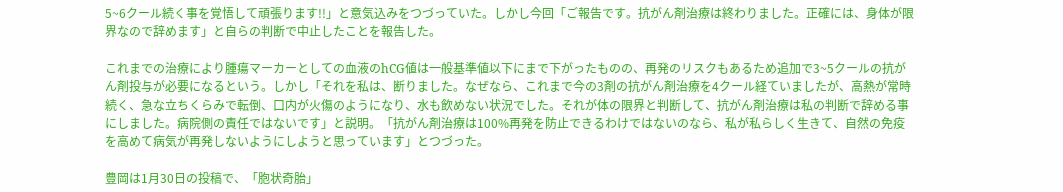5~6クール続く事を覚悟して頑張ります!!」と意気込みをつづっていた。しかし今回「ご報告です。抗がん剤治療は終わりました。正確には、身体が限界なので辞めます」と自らの判断で中止したことを報告した。

これまでの治療により腫瘍マーカーとしての血液のhCG値は一般基準値以下にまで下がったものの、再発のリスクもあるため追加で3~5クールの抗がん剤投与が必要になるという。しかし「それを私は、断りました。なぜなら、これまで今の3剤の抗がん剤治療を4クール経ていましたが、高熱が常時続く、急な立ちくらみで転倒、口内が火傷のようになり、水も飲めない状況でした。それが体の限界と判断して、抗がん剤治療は私の判断で辞める事にしました。病院側の責任ではないです」と説明。「抗がん剤治療は100%再発を防止できるわけではないのなら、私が私らしく生きて、自然の免疫を高めて病気が再発しないようにしようと思っています」とつづった。

豊岡は1月30日の投稿で、「胞状奇胎」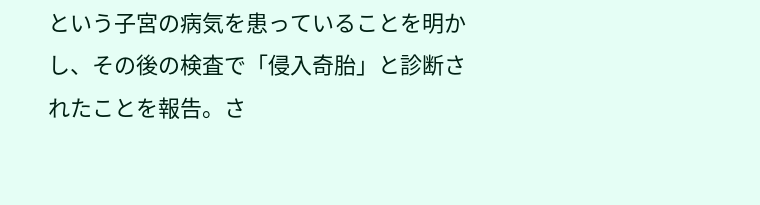という子宮の病気を患っていることを明かし、その後の検査で「侵入奇胎」と診断されたことを報告。さ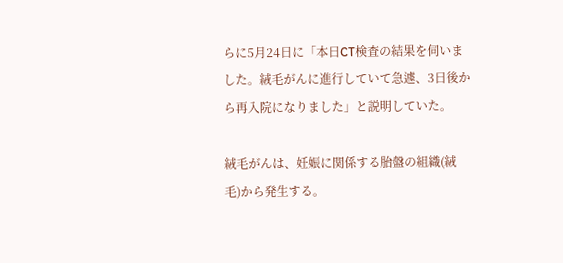らに5月24日に「本日CT検査の結果を伺いました。絨毛がんに進行していて急遽、3日後から再入院になりました」と説明していた。

絨毛がんは、妊娠に関係する胎盤の組織(絨毛)から発生する。